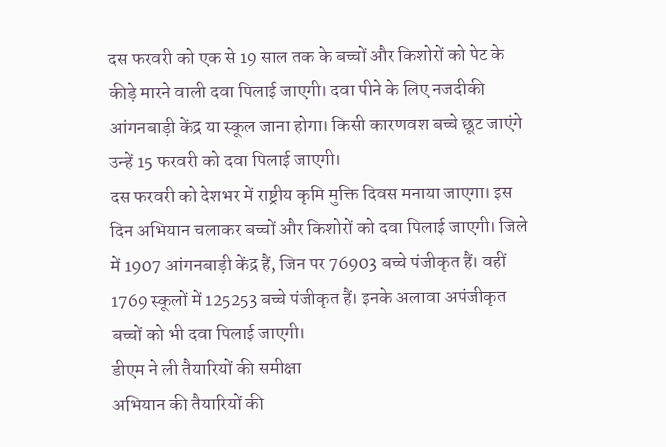दस फरवरी को एक से 19 साल तक के बच्चों और किशोरों को पेट के कीड़े मारने वाली दवा पिलाई जाएगी। दवा पीने के लिए नजदीकी आंगनबाड़ी केंद्र या स्कूल जाना होगा। किसी कारणवश बच्चे छूट जाएंगे उन्हें 15 फरवरी को दवा पिलाई जाएगी।
दस फरवरी को देशभर में राष्ट्रीय कृमि मुक्ति दिवस मनाया जाएगा। इस दिन अभियान चलाकर बच्चों और किशोरों को दवा पिलाई जाएगी। जिले में 1907 आंगनबाड़ी केंद्र हैं, जिन पर 76903 बच्चे पंजीकृत हैं। वहीं 1769 स्कूलों में 125253 बच्चे पंजीकृत हैं। इनके अलावा अपंजीकृत बच्चों को भी दवा पिलाई जाएगी।
डीएम ने ली तैयारियों की समीक्षा
अभियान की तैयारियों की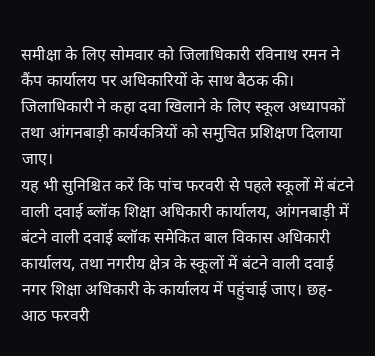समीक्षा के लिए सोमवार को जिलाधिकारी रविनाथ रमन ने कैंप कार्यालय पर अधिकारियों के साथ बैठक की। जिलाधिकारी ने कहा दवा खिलाने के लिए स्कूल अध्यापकों तथा आंगनबाड़ी कार्यकत्रियों को समुचित प्रशिक्षण दिलाया जाए।
यह भी सुनिश्चित करें कि पांच फरवरी से पहले स्कूलों में बंटने वाली दवाई ब्लॉक शिक्षा अधिकारी कार्यालय, आंगनबाड़ी में बंटने वाली दवाई ब्लॉक समेकित बाल विकास अधिकारी कार्यालय, तथा नगरीय क्षेत्र के स्कूलों में बंटने वाली दवाई नगर शिक्षा अधिकारी के कार्यालय में पहुंचाई जाए। छह-आठ फरवरी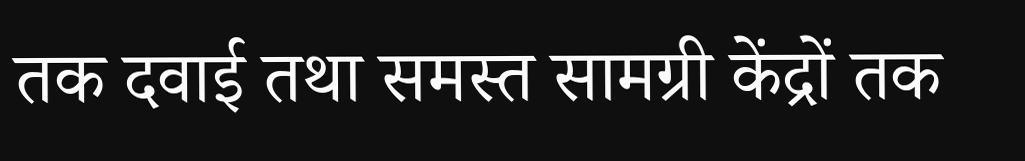तक दवाई तथा समस्त सामग्री केंद्रों तक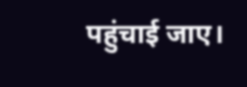पहुंचाई जाए।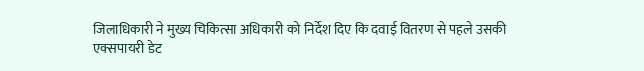जिलाधिकारी ने मुख्य चिकित्सा अधिकारी को निर्देश दिए कि दवाई वितरण से पहले उसकी एक्सपायरी डेट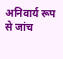अनिवार्य रूप से जांच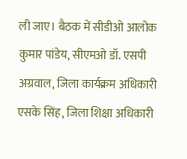ली जाए। बैठक में सीडीओ आलोक कुमार पांडेय, सीएमओ डॉ. एसपी अग्रवाल, जिला कार्यक्रम अधिकारी एसके सिंह, जिला शिक्षा अधिकारी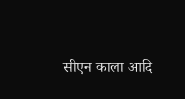सीएन काला आदि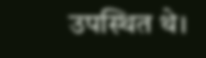उपस्थित थे।